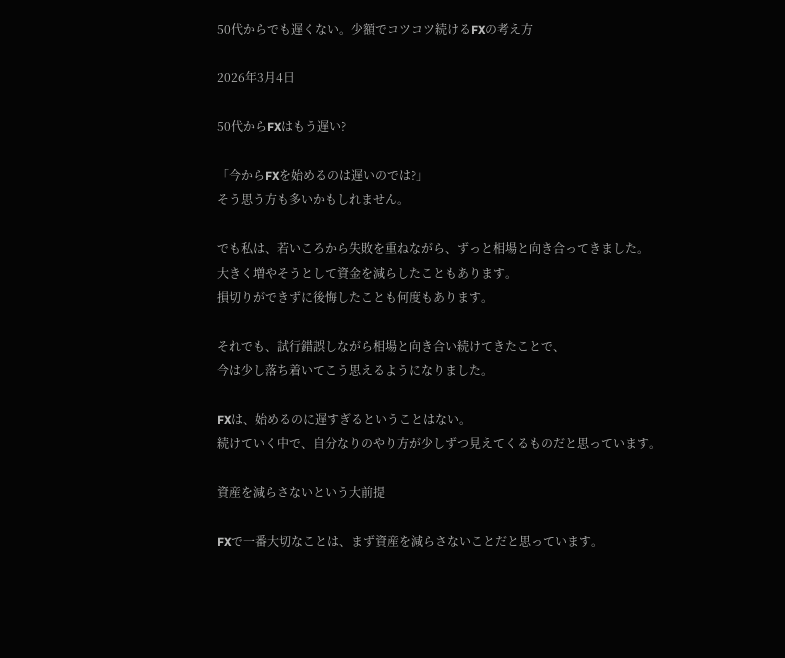50代からでも遅くない。少額でコツコツ続けるFXの考え方

2026年3月4日

50代からFXはもう遅い?

「今からFXを始めるのは遅いのでは?」
そう思う方も多いかもしれません。

でも私は、若いころから失敗を重ねながら、ずっと相場と向き合ってきました。
大きく増やそうとして資金を減らしたこともあります。
損切りができずに後悔したことも何度もあります。

それでも、試行錯誤しながら相場と向き合い続けてきたことで、
今は少し落ち着いてこう思えるようになりました。

FXは、始めるのに遅すぎるということはない。
続けていく中で、自分なりのやり方が少しずつ見えてくるものだと思っています。

資産を減らさないという大前提

FXで一番大切なことは、まず資産を減らさないことだと思っています。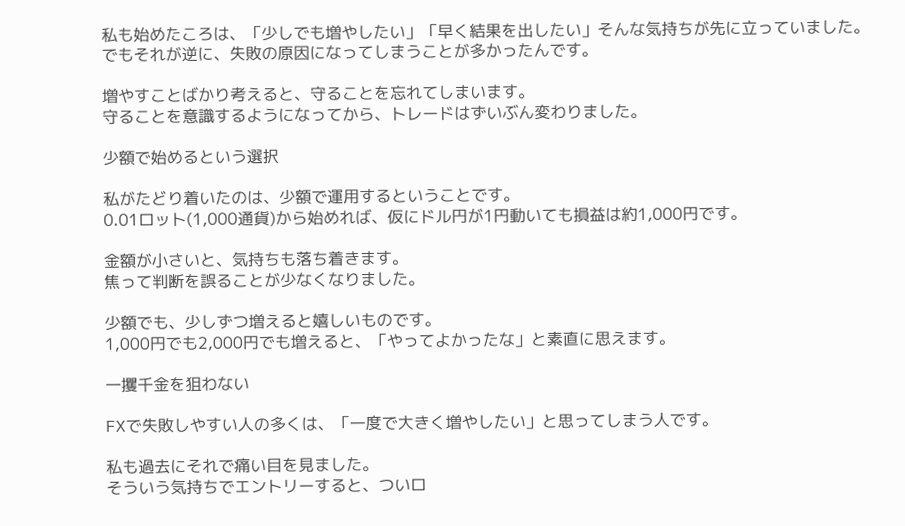私も始めたころは、「少しでも増やしたい」「早く結果を出したい」そんな気持ちが先に立っていました。
でもそれが逆に、失敗の原因になってしまうことが多かったんです。

増やすことばかり考えると、守ることを忘れてしまいます。
守ることを意識するようになってから、トレードはずいぶん変わりました。

少額で始めるという選択

私がたどり着いたのは、少額で運用するということです。
0.01ロット(1,000通貨)から始めれば、仮にドル円が1円動いても損益は約1,000円です。

金額が小さいと、気持ちも落ち着きます。
焦って判断を誤ることが少なくなりました。

少額でも、少しずつ増えると嬉しいものです。
1,000円でも2,000円でも増えると、「やってよかったな」と素直に思えます。

一攫千金を狙わない

FXで失敗しやすい人の多くは、「一度で大きく増やしたい」と思ってしまう人です。

私も過去にそれで痛い目を見ました。
そういう気持ちでエントリーすると、ついロ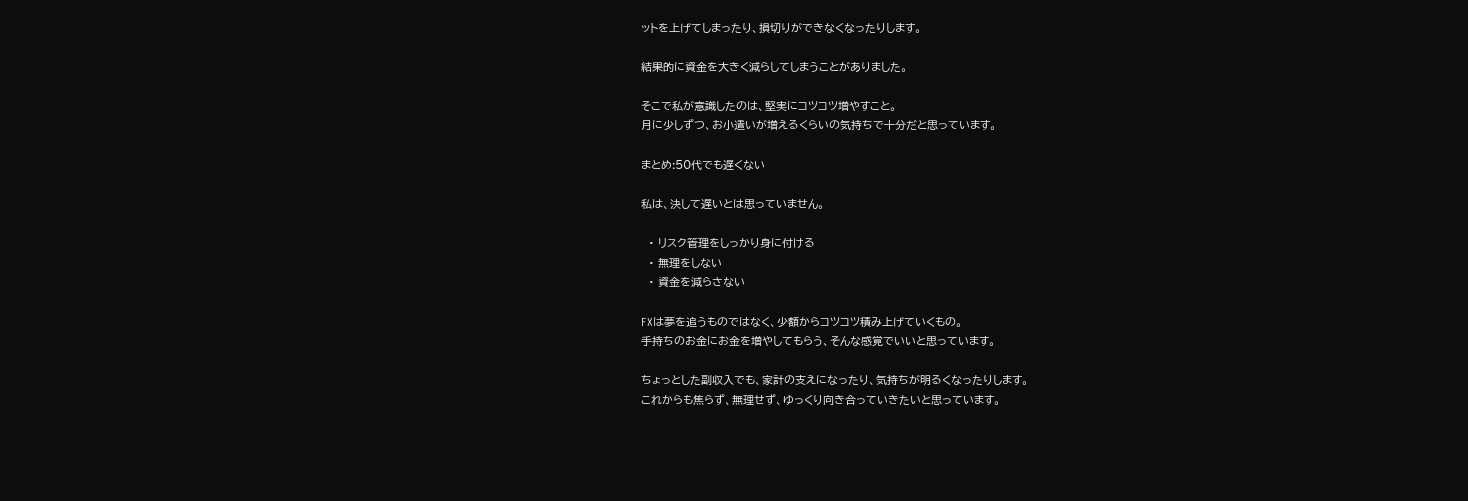ットを上げてしまったり、損切りができなくなったりします。

結果的に資金を大きく減らしてしまうことがありました。

そこで私が意識したのは、堅実にコツコツ増やすこと。
月に少しずつ、お小遣いが増えるくらいの気持ちで十分だと思っています。

まとめ:50代でも遅くない

私は、決して遅いとは思っていません。

  • リスク管理をしっかり身に付ける
  • 無理をしない
  • 資金を減らさない

FXは夢を追うものではなく、少額からコツコツ積み上げていくもの。
手持ちのお金にお金を増やしてもらう、そんな感覚でいいと思っています。

ちょっとした副収入でも、家計の支えになったり、気持ちが明るくなったりします。
これからも焦らず、無理せず、ゆっくり向き合っていきたいと思っています。